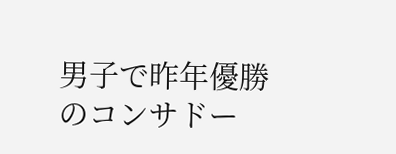男子で昨年優勝のコンサドー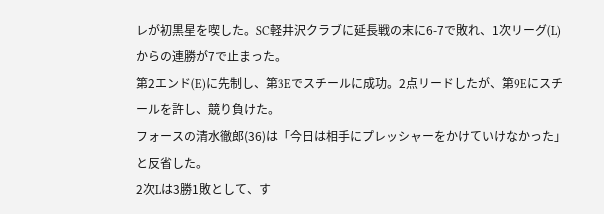レが初黒星を喫した。SC軽井沢クラブに延長戦の末に6-7で敗れ、1次リーグ(L)からの連勝が7で止まった。
第2エンド(E)に先制し、第3Eでスチールに成功。2点リードしたが、第9Eにスチールを許し、競り負けた。
フォースの清水徹郎(36)は「今日は相手にプレッシャーをかけていけなかった」と反省した。
2次Lは3勝1敗として、す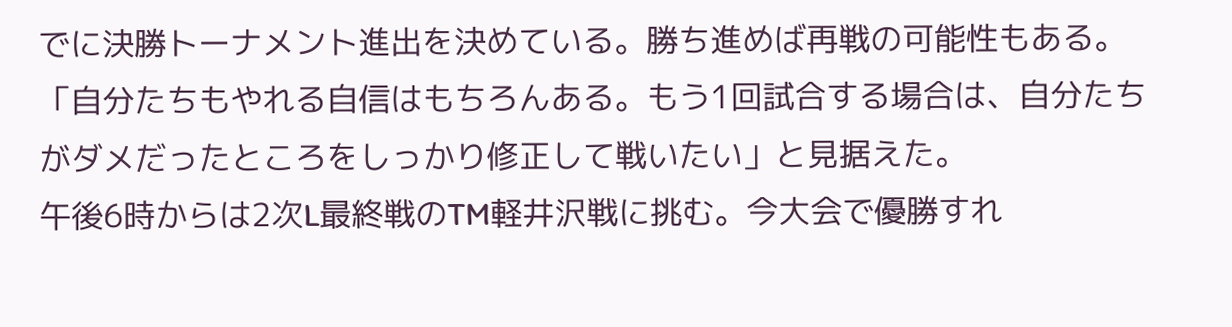でに決勝トーナメント進出を決めている。勝ち進めば再戦の可能性もある。「自分たちもやれる自信はもちろんある。もう1回試合する場合は、自分たちがダメだったところをしっかり修正して戦いたい」と見据えた。
午後6時からは2次L最終戦のTM軽井沢戦に挑む。今大会で優勝すれ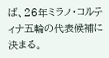ば、26年ミラノ・コルティナ五輪の代表候補に決まる。